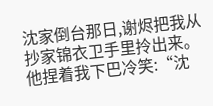沈家倒台那日,谢烬把我从抄家锦衣卫手里拎出来。
他捏着我下巴冷笑:“沈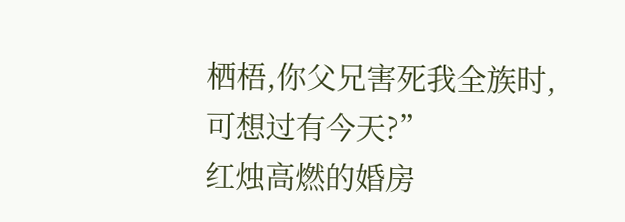栖梧,你父兄害死我全族时,可想过有今天?”
红烛高燃的婚房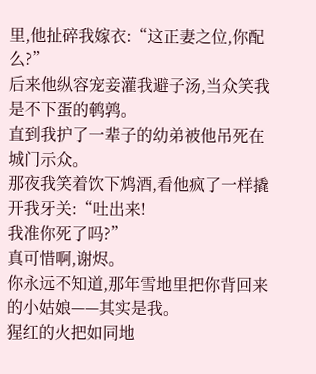里,他扯碎我嫁衣:“这正妻之位,你配么?”
后来他纵容宠妾灌我避子汤,当众笑我是不下蛋的鹌鹑。
直到我护了一辈子的幼弟被他吊死在城门示众。
那夜我笑着饮下鸩酒,看他疯了一样撬开我牙关:“吐出来!
我准你死了吗?”
真可惜啊,谢烬。
你永远不知道,那年雪地里把你背回来的小姑娘——其实是我。
猩红的火把如同地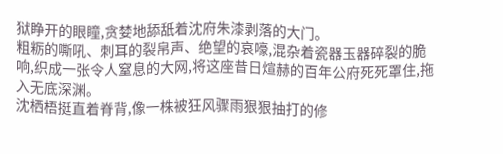狱睁开的眼瞳,贪婪地舔舐着沈府朱漆剥落的大门。
粗粝的嘶吼、刺耳的裂帛声、绝望的哀嚎,混杂着瓷器玉器碎裂的脆响,织成一张令人窒息的大网,将这座昔日煊赫的百年公府死死罩住,拖入无底深渊。
沈栖梧挺直着脊背,像一株被狂风骤雨狠狠抽打的修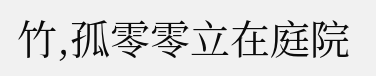竹,孤零零立在庭院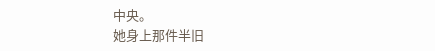中央。
她身上那件半旧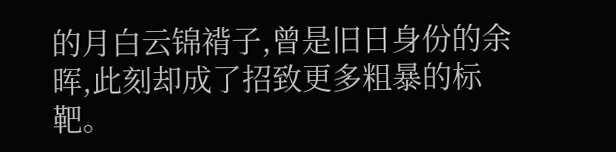的月白云锦褙子,曾是旧日身份的余晖,此刻却成了招致更多粗暴的标靶。